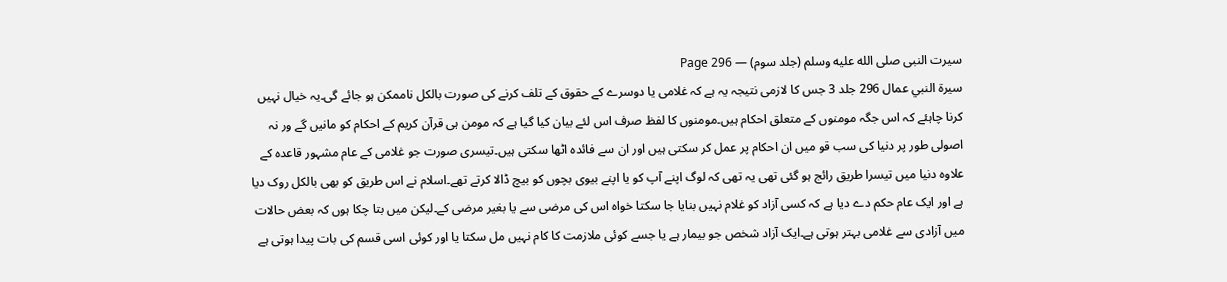سیرت النبی صلى الله عليه وسلم (جلد سوم) — Page 296
سيرة النبي عمال 296 جلد 3 جس کا لازمی نتیجہ یہ ہے کہ غلامی یا دوسرے کے حقوق کے تلف کرنے کی صورت بالکل ناممکن ہو جائے گی۔یہ خیال نہیں کرنا چاہئے کہ اس جگہ مومنوں کے متعلق احکام ہیں۔مومنوں کا لفظ صرف اس لئے بیان کیا گیا ہے کہ مومن ہی قرآن کریم کے احکام کو مانیں گے ور نہ اصولی طور پر دنیا کی سب قو میں ان احکام پر عمل کر سکتی ہیں اور ان سے فائدہ اٹھا سکتی ہیں۔تیسری صورت جو غلامی کے عام مشہور قاعدہ کے علاوہ دنیا میں تیسرا طریق رائج ہو گئی تھی یہ تھی کہ لوگ اپنے آپ کو یا اپنے بیوی بچوں کو بیچ ڈالا کرتے تھے۔اسلام نے اس طریق کو بھی بالکل روک دیا ہے اور ایک عام حکم دے دیا ہے کہ کسی آزاد کو غلام نہیں بنایا جا سکتا خواہ اس کی مرضی سے یا بغیر مرضی کے۔لیکن میں بتا چکا ہوں کہ بعض حالات میں آزادی سے غلامی بہتر ہوتی ہے۔ایک آزاد شخص جو بیمار ہے یا جسے کوئی ملازمت کا کام نہیں مل سکتا یا اور کوئی اسی قسم کی بات پیدا ہوتی ہے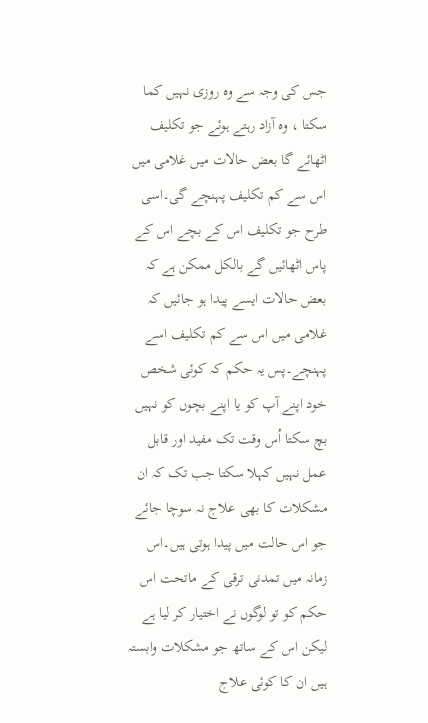جس کی وجہ سے وہ روزی نہیں کما سکتا ، وہ آزاد رہتے ہوئے جو تکلیف اٹھائے گا بعض حالات میں غلامی میں اس سے کم تکلیف پہنچے گی۔اسی طرح جو تکلیف اس کے بچے اس کے پاس اٹھائیں گے بالکل ممکن ہے کہ بعض حالات ایسے پیدا ہو جائیں کہ غلامی میں اس سے کم تکلیف اسے پہنچے۔پس یہ حکم کہ کوئی شخص خود اپنے آپ کو یا اپنے بچوں کو نہیں بچ سکتا اُس وقت تک مفید اور قابل عمل نہیں کہلا سکتا جب تک کہ ان مشکلات کا بھی علاج نہ سوچا جائے جو اس حالت میں پیدا ہوتی ہیں۔اس زمانہ میں تمدنی ترقی کے ماتحت اس حکم کو تو لوگوں نے اختیار کر لیا ہے لیکن اس کے ساتھ جو مشکلات وابستہ ہیں ان کا کوئی علاج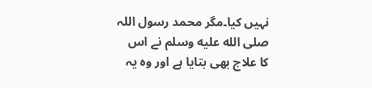نہیں کیا۔مگر محمد رسول اللہ صلى الله عليه وسلم نے اس کا علاج بھی بتایا ہے اور وہ یہ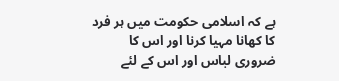ہے کہ اسلامی حکومت میں ہر فرد کا کھانا مہیا کرنا اور اس کا ضروری لباس اور اس کے لئے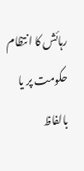رہائش کا انتظام حکومت پر یا بالفاظ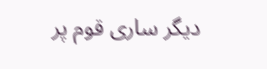دیگر ساری قوم پر